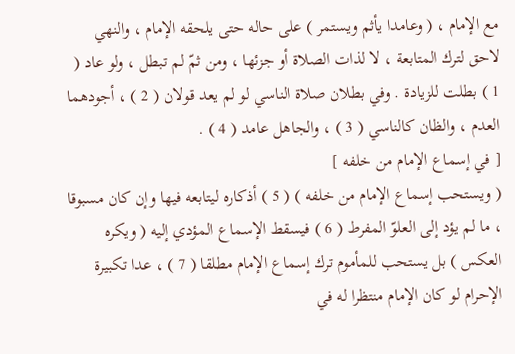مع الإمام ، ( وعامدا يأثم ويستمر ) على حاله حتى يلحقه الإمام ، والنهي لاحق لترك المتابعة ، لا لذات الصلاة أو جزئها ، ومن ثمّ لم تبطل ، ولو عاد ( 1 ) بطلت للزيادة . وفي بطلان صلاة الناسي لو لم يعد قولان ( 2 ) ، أجودهما العدم ، والظان كالناسي ( 3 ) ، والجاهل عامد ( 4 ) .
[ في إسماع الإمام من خلفه ]
( ويستحب إسماع الإمام من خلفه ) ( 5 ) أذكاره ليتابعه فيها وإن كان مسبوقا ، ما لم يؤد إلى العلوّ المفرط ( 6 ) فيسقط الإسماع المؤدي إليه ( ويكره العكس ) بل يستحب للمأموم ترك إسماع الإمام مطلقا ( 7 ) ، عدا تكبيرة الإحرام لو كان الإمام منتظرا له في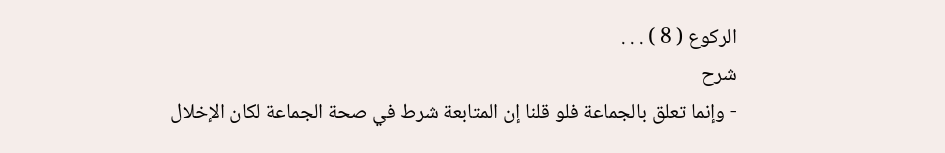الركوع ( 8 ) . . .
شرح
- وإنما تعلق بالجماعة فلو قلنا إن المتابعة شرط في صحة الجماعة لكان الإخلال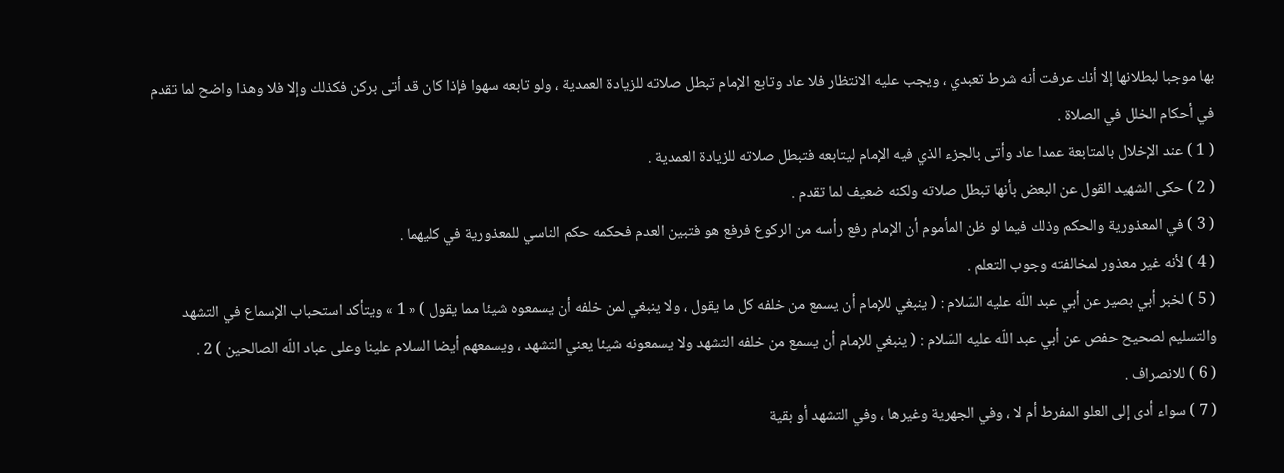بها موجبا لبطلانها إلا أنك عرفت أنه شرط تعبدي ، ويجب عليه الانتظار فلا عاد وتابع الإمام تبطل صلاته للزيادة العمدية ، ولو تابعه سهوا فإذا كان قد أتى بركن فكذلك وإلا فلا وهذا واضح لما تقدم في أحكام الخلل في الصلاة .
( 1 ) عند الإخلال بالمتابعة عمدا عاد وأتى بالجزء الذي فيه الإمام ليتابعه فتبطل صلاته للزيادة العمدية .
( 2 ) حكى الشهيد القول عن البعض بأنها تبطل صلاته ولكنه ضعيف لما تقدم .
( 3 ) في المعذورية والحكم وذلك فيما لو ظن المأموم أن الإمام رفع رأسه من الركوع فرفع هو فتبين العدم فحكمه حكم الناسي للمعذورية في كليهما .
( 4 ) لأنه غير معذور لمخالفته وجوب التعلم .
( 5 ) لخبر أبي بصير عن أبي عبد اللّه عليه السّلام : ( ينبغي للإمام أن يسمع من خلفه كل ما يقول ، ولا ينبغي لمن خلفه أن يسمعوه شيئا مما يقول ) « 1 » ويتأكد استحباب الإسماع في التشهد والتسليم لصحيح حفص عن أبي عبد اللّه عليه السّلام : ( ينبغي للإمام أن يسمع من خلفه التشهد ولا يسمعونه شيئا يعني التشهد ، ويسمعهم أيضا السلام علينا وعلى عباد اللّه الصالحين ) 2 .
( 6 ) للانصراف .
( 7 ) سواء أدى إلى العلو المفرط أم لا ، وفي الجهرية وغيرها ، وفي التشهد أو بقية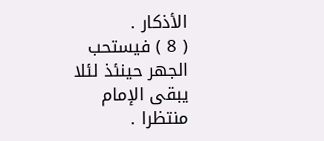الأذكار .
( 8 ) فيستحب الجهر حينئذ لئلا يبقى الإمام منتظرا .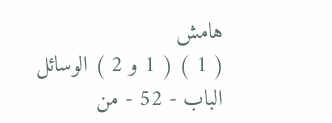هامش
( 1 ) ( 1 و 2 ) الوسائل الباب - 52 - من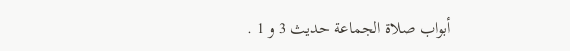أبواب صلاة الجماعة حديث 3 و 1 .